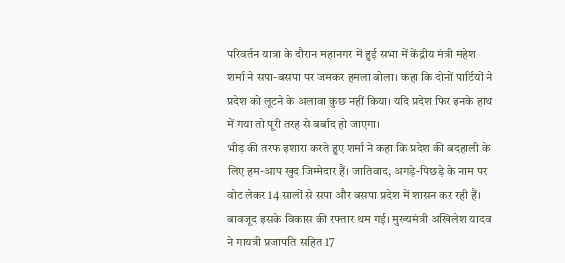परिवर्तन यात्रा के दौरान महानगर में हुई सभा में केंद्रीय मंत्री महेश शर्मा ने सपा-बसपा पर जमकर हमला बोला। कहा कि दोनों पार्टियों ने प्रदेश को लूटने के अलावा कुछ नहीं किया। यदि प्रदेश फिर इनके हाथ में गया तो पूरी तरह से बर्बाद हो जाएगा।
भीड़ की तरफ इशारा करते हुए शर्मा ने कहा कि प्रदेश की बदहाली के लिए हम-आप खुद जिम्मेदार हैं। जातिवाद, अगड़े-पिछड़े के नाम पर वोट लेकर 14 सालों से सपा और बसपा प्रदेश में शासन कर रही हैं। बावजूद इसके विकास की रफ्तार थम गई। मुख्यमंत्री अखिलेश यादव ने गायत्री प्रजापति सहित 17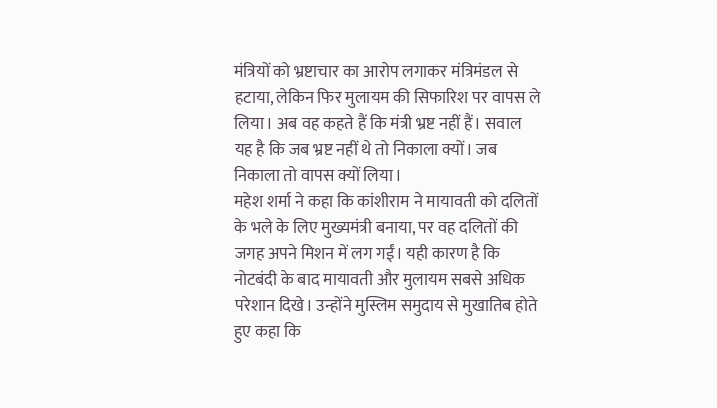मंत्रियों को भ्रष्टाचार का आरोप लगाकर मंत्रिमंडल से हटाया, लेकिन फिर मुलायम की सिफारिश पर वापस ले लिया। अब वह कहते हैं कि मंत्री भ्रष्ट नहीं हैं। सवाल यह है कि जब भ्रष्ट नहीं थे तो निकाला क्यों। जब निकाला तो वापस क्यों लिया।
महेश शर्मा ने कहा कि कांशीराम ने मायावती को दलितों के भले के लिए मुख्यमंत्री बनाया, पर वह दलितों की जगह अपने मिशन में लग गईं। यही कारण है कि नोटबंदी के बाद मायावती और मुलायम सबसे अधिक परेशान दिखे। उन्होंने मुस्लिम समुदाय से मुखातिब होते हुए कहा कि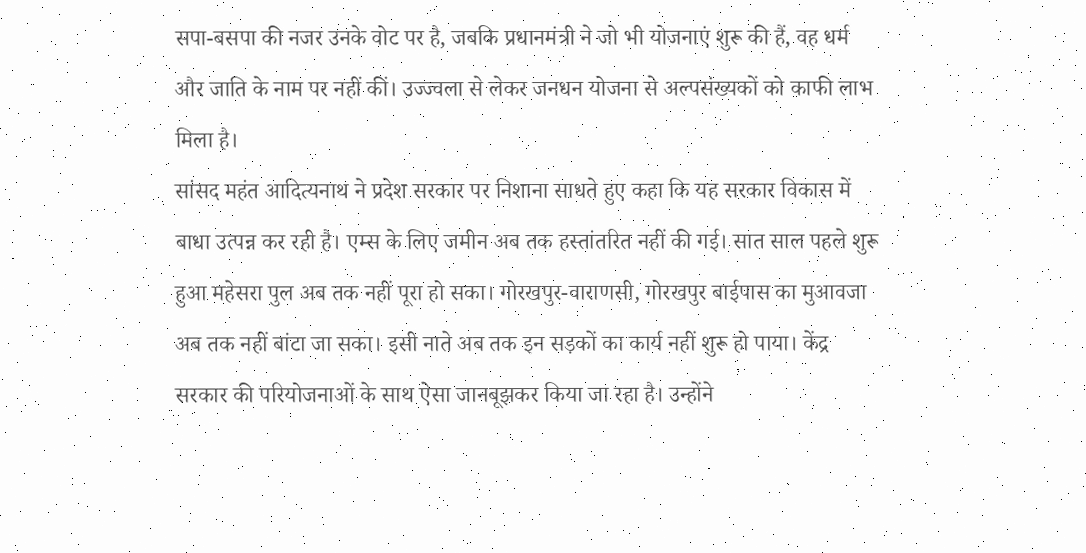सपा-बसपा की नजर उनके वोट पर है, जबकि प्रधानमंत्री ने जो भी योजनाएं शुरू की हैं, वह धर्म और जाति के नाम पर नहीं कीं। उज्ज्वला से लेकर जनधन योजना से अल्पसंख्यकों को काफी लाभ मिला है।
सांसद महंत आदित्यनाथ ने प्रदेश सरकार पर निशाना साधते हुए कहा कि यह सरकार विकास में बाधा उत्पन्न कर रही है। एम्स के लिए जमीन अब तक हस्तांतरित नहीं की गई। सात साल पहले शुरू हुआ महेसरा पुल अब तक नहीं पूरा हो सका। गोरखपुर-वाराणसी, गोरखपुर बाईपास का मुआवजा अब तक नहीं बांटा जा सका। इसी नाते अब तक इन सड़कों का कार्य नहीं शुरू हो पाया। केंद्र सरकार की परियोजनाओं के साथ ऐसा जानबूझकर किया जा रहा है। उन्होंने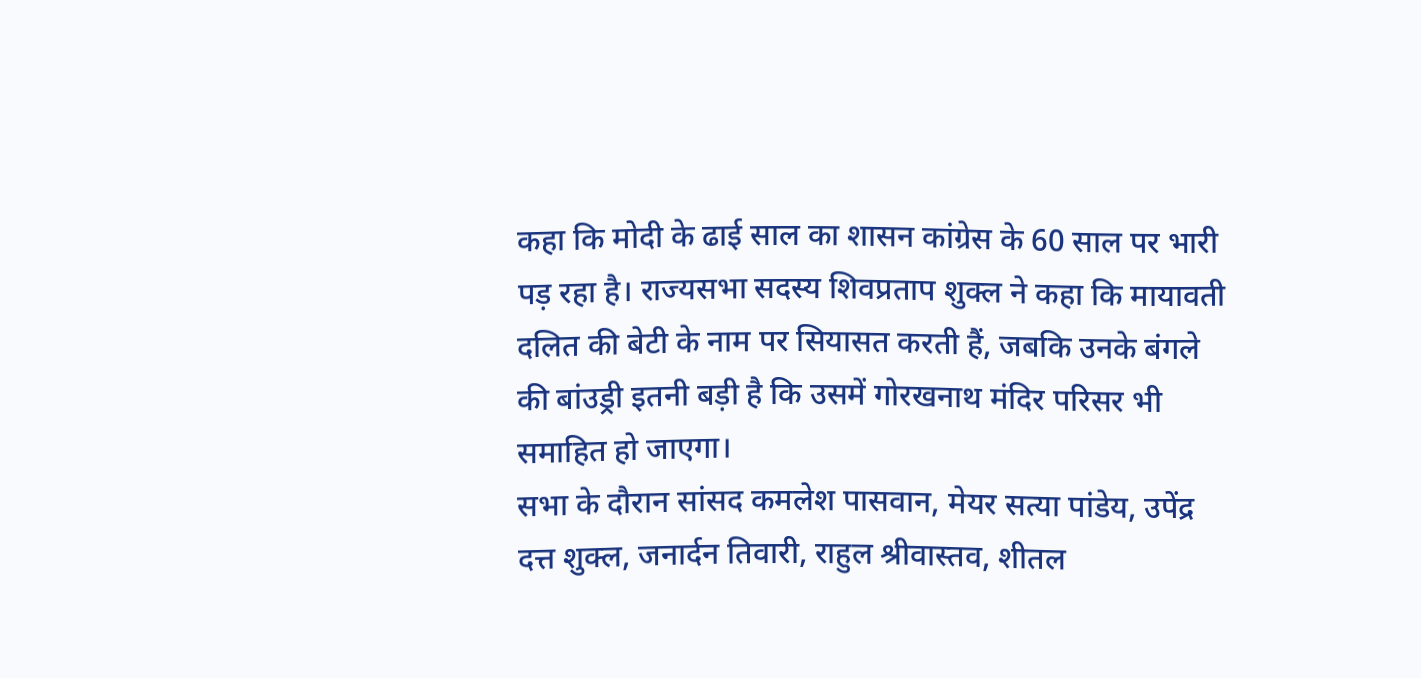कहा कि मोदी के ढाई साल का शासन कांग्रेस के 60 साल पर भारी पड़ रहा है। राज्यसभा सदस्य शिवप्रताप शुक्ल ने कहा कि मायावती दलित की बेटी के नाम पर सियासत करती हैं, जबकि उनके बंगले की बांउड्री इतनी बड़ी है कि उसमें गोरखनाथ मंदिर परिसर भी समाहित हो जाएगा।
सभा के दौरान सांसद कमलेश पासवान, मेयर सत्या पांडेय, उपेंद्र दत्त शुक्ल, जनार्दन तिवारी, राहुल श्रीवास्तव, शीतल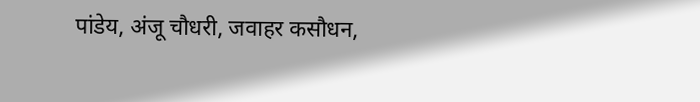पांडेय, अंजू चौधरी, जवाहर कसौधन,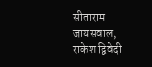सीताराम जायसवाल, राकेश द्विवेदी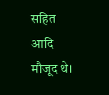सहित आदि मौजूद थे।